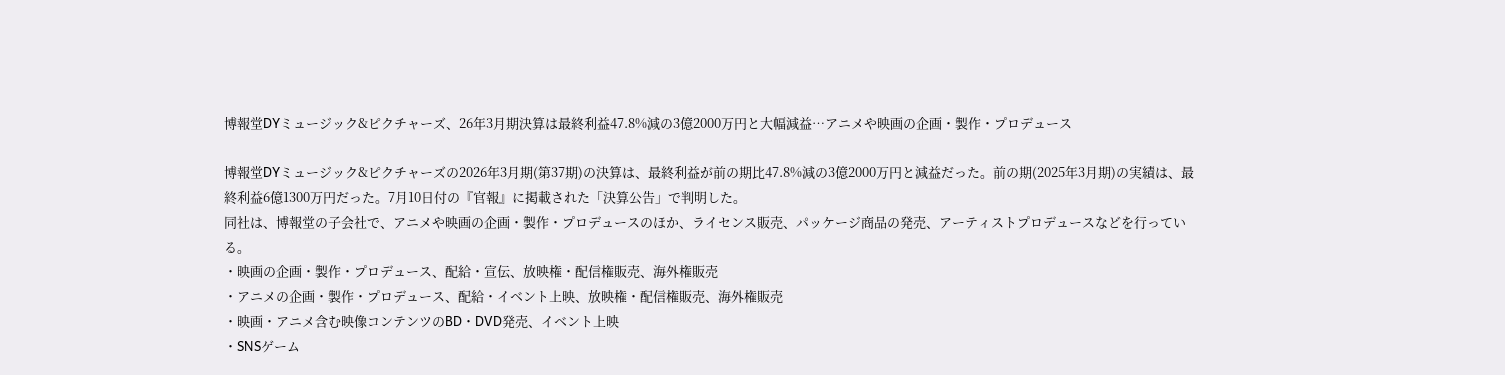博報堂DYミュージック&ピクチャーズ、26年3月期決算は最終利益47.8%減の3億2000万円と大幅減益…アニメや映画の企画・製作・プロデュース

博報堂DYミュージック&ピクチャーズの2026年3月期(第37期)の決算は、最終利益が前の期比47.8%減の3億2000万円と減益だった。前の期(2025年3月期)の実績は、最終利益6億1300万円だった。7月10日付の『官報』に掲載された「決算公告」で判明した。
同社は、博報堂の子会社で、アニメや映画の企画・製作・プロデュースのほか、ライセンス販売、パッケージ商品の発売、アーティストプロデュースなどを行っている。
・映画の企画・製作・プロデュース、配給・宣伝、放映権・配信権販売、海外権販売
・アニメの企画・製作・プロデュース、配給・イベント上映、放映権・配信権販売、海外権販売
・映画・アニメ含む映像コンテンツのBD・DVD発売、イベント上映
・SNSゲーム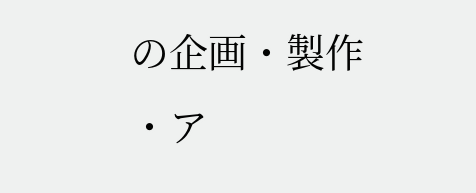の企画・製作
・ア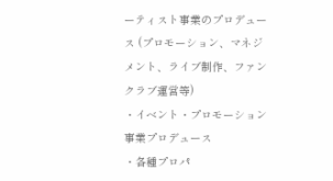ーティスト事業のプロデュース (プロモーション、マネジメント、ライブ制作、ファンクラブ運営等)
・イベント・プロモーション事業プロデュース
・各種プロパ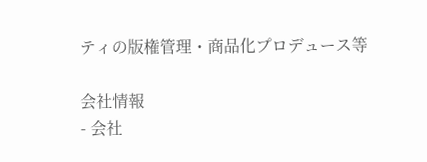ティの版権管理・商品化プロデュース等

会社情報
- 会社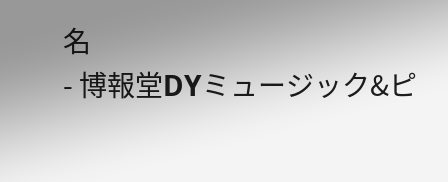名
- 博報堂DYミュージック&ピ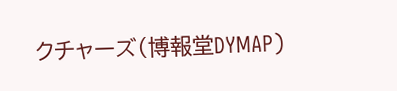クチャーズ(博報堂DYMAP)